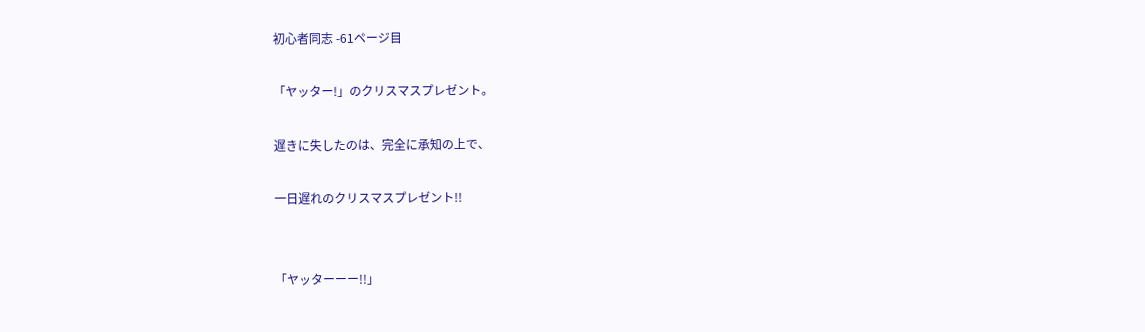初心者同志 -61ページ目

「ヤッター!」のクリスマスプレゼント。

遅きに失したのは、完全に承知の上で、

一日遅れのクリスマスプレゼント!!


「ヤッターーー!!」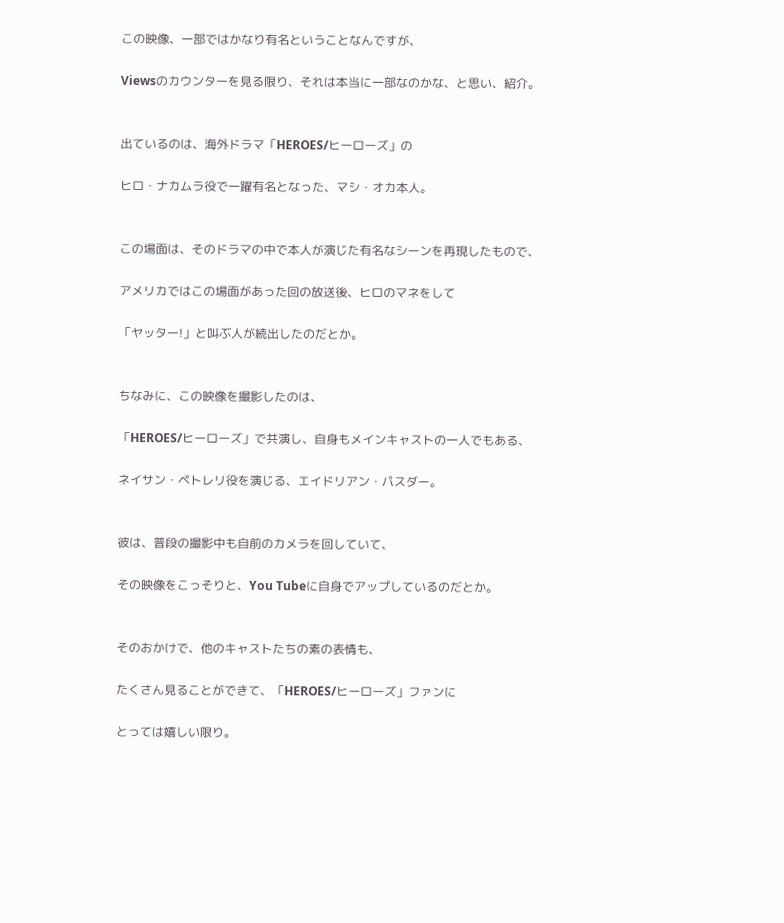この映像、一部ではかなり有名ということなんですが、

Viewsのカウンターを見る限り、それは本当に一部なのかな、と思い、紹介。


出ているのは、海外ドラマ「HEROES/ヒーローズ」の

ヒロ・ナカムラ役で一躍有名となった、マシ・オカ本人。


この場面は、そのドラマの中で本人が演じた有名なシーンを再現したもので、

アメリカではこの場面があった回の放送後、ヒロのマネをして

「ヤッター!」と叫ぶ人が続出したのだとか。


ちなみに、この映像を撮影したのは、

「HEROES/ヒーローズ」で共演し、自身もメインキャストの一人でもある、

ネイサン・ペトレリ役を演じる、エイドリアン・パスダー。


彼は、普段の撮影中も自前のカメラを回していて、

その映像をこっそりと、You Tubeに自身でアップしているのだとか。


そのおかけで、他のキャストたちの素の表情も、

たくさん見ることができて、「HEROES/ヒーローズ」ファンに

とっては嬉しい限り。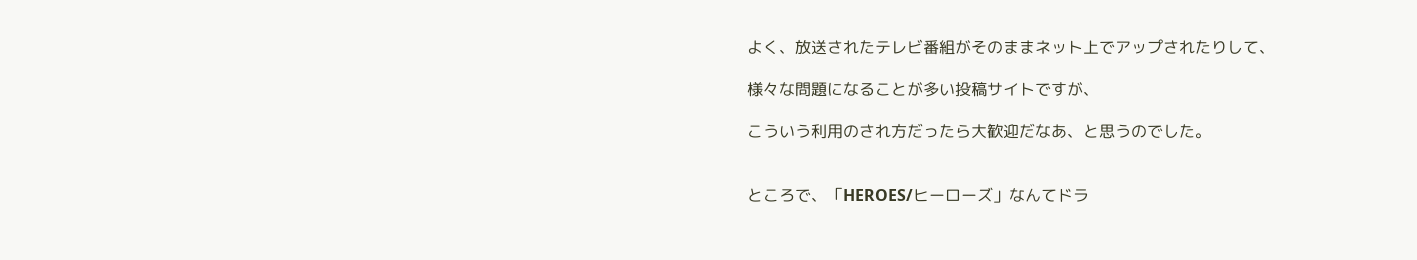よく、放送されたテレビ番組がそのままネット上でアップされたりして、

様々な問題になることが多い投稿サイトですが、

こういう利用のされ方だったら大歓迎だなあ、と思うのでした。


ところで、「HEROES/ヒーローズ」なんてドラ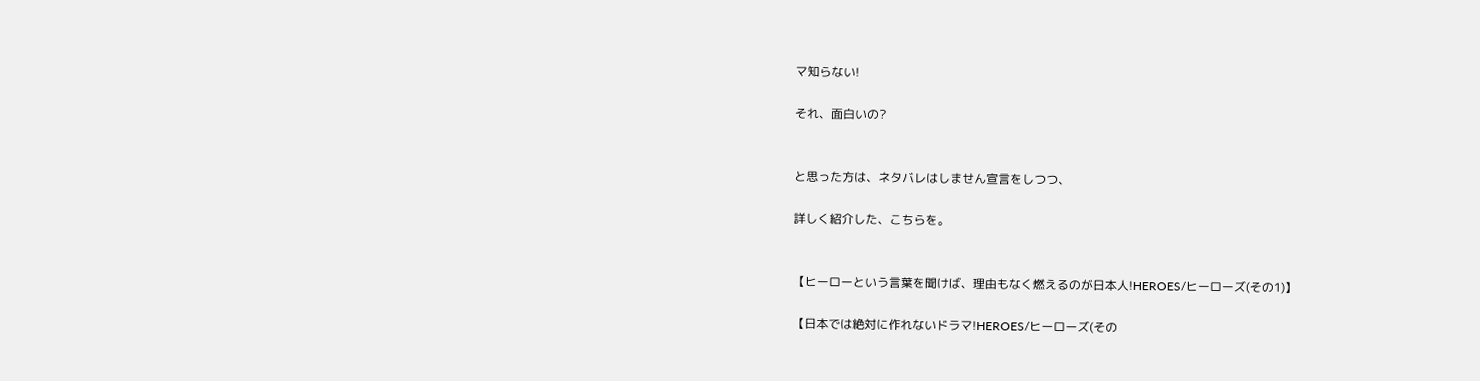マ知らない!

それ、面白いの?


と思った方は、ネタバレはしません宣言をしつつ、

詳しく紹介した、こちらを。


【ヒーローという言葉を聞けば、理由もなく燃えるのが日本人!HEROES/ヒーローズ(その1)】

【日本では絶対に作れないドラマ!HEROES/ヒーローズ(その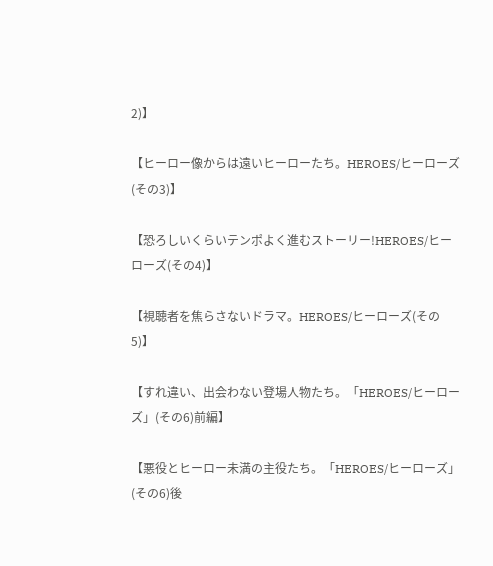2)】

【ヒーロー像からは遠いヒーローたち。HEROES/ヒーローズ(その3)】

【恐ろしいくらいテンポよく進むストーリー!HEROES/ヒーローズ(その4)】

【視聴者を焦らさないドラマ。HEROES/ヒーローズ(その5)】

【すれ違い、出会わない登場人物たち。「HEROES/ヒーローズ」(その6)前編】

【悪役とヒーロー未満の主役たち。「HEROES/ヒーローズ」(その6)後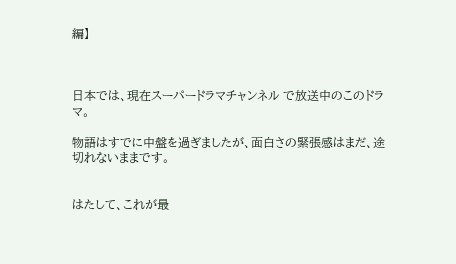編】



日本では、現在スーパードラマチャンネル で放送中のこのドラマ。

物語はすでに中盤を過ぎましたが、面白さの緊張感はまだ、途切れないままです。


はたして、これが最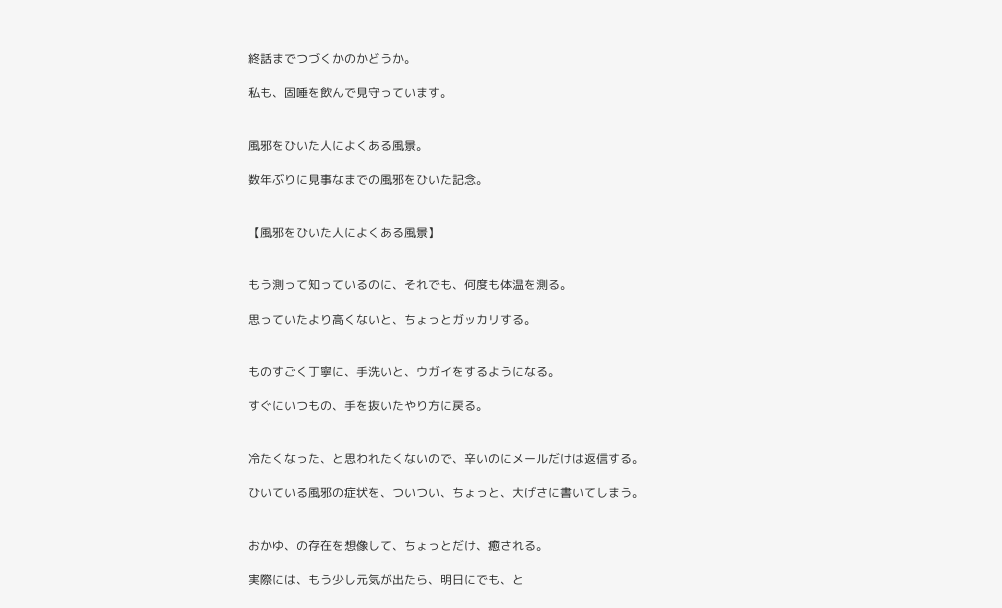終話までつづくかのかどうか。

私も、固唾を飲んで見守っています。


風邪をひいた人によくある風景。

数年ぶりに見事なまでの風邪をひいた記念。


【風邪をひいた人によくある風景】


もう測って知っているのに、それでも、何度も体温を測る。

思っていたより高くないと、ちょっとガッカリする。


ものすごく丁寧に、手洗いと、ウガイをするようになる。

すぐにいつもの、手を抜いたやり方に戻る。


冷たくなった、と思われたくないので、辛いのにメールだけは返信する。

ひいている風邪の症状を、ついつい、ちょっと、大げさに書いてしまう。


おかゆ、の存在を想像して、ちょっとだけ、癒される。

実際には、もう少し元気が出たら、明日にでも、と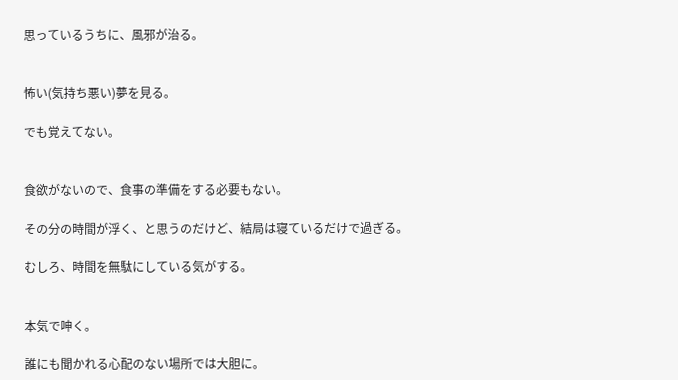思っているうちに、風邪が治る。


怖い(気持ち悪い)夢を見る。

でも覚えてない。


食欲がないので、食事の準備をする必要もない。

その分の時間が浮く、と思うのだけど、結局は寝ているだけで過ぎる。

むしろ、時間を無駄にしている気がする。


本気で呻く。

誰にも聞かれる心配のない場所では大胆に。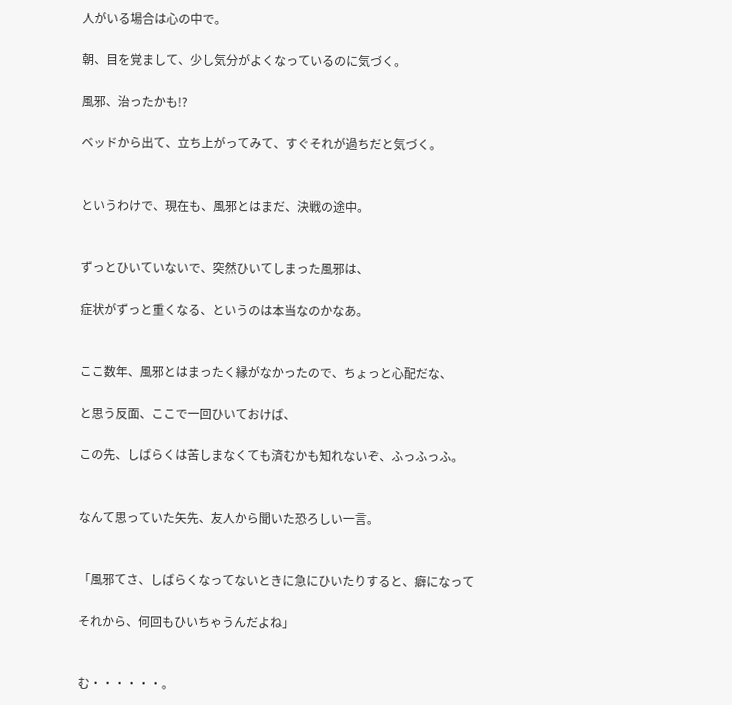人がいる場合は心の中で。

朝、目を覚まして、少し気分がよくなっているのに気づく。

風邪、治ったかも!?

ベッドから出て、立ち上がってみて、すぐそれが過ちだと気づく。


というわけで、現在も、風邪とはまだ、決戦の途中。


ずっとひいていないで、突然ひいてしまった風邪は、

症状がずっと重くなる、というのは本当なのかなあ。


ここ数年、風邪とはまったく縁がなかったので、ちょっと心配だな、

と思う反面、ここで一回ひいておけば、

この先、しばらくは苦しまなくても済むかも知れないぞ、ふっふっふ。


なんて思っていた矢先、友人から聞いた恐ろしい一言。


「風邪てさ、しばらくなってないときに急にひいたりすると、癖になって

それから、何回もひいちゃうんだよね」


む・・・・・・。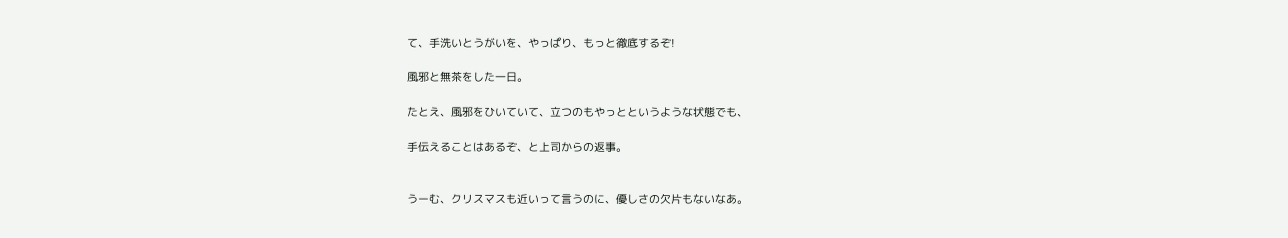て、手洗いとうがいを、やっぱり、もっと徹底するぞ!

風邪と無茶をした一日。

たとえ、風邪をひいていて、立つのもやっとというような状態でも、

手伝えることはあるぞ、と上司からの返事。


うーむ、クリスマスも近いって言うのに、優しさの欠片もないなあ。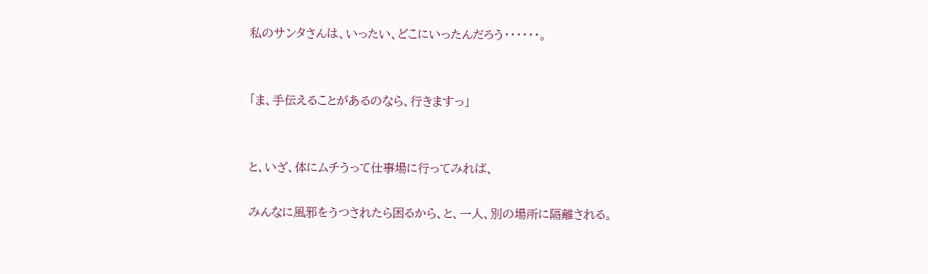私のサンタさんは、いったい、どこにいったんだろう・・・・・・。


「ま、手伝えることがあるのなら、行きますっ」


と、いざ、体にムチうって仕事場に行ってみれば、

みんなに風邪をうつされたら困るから、と、一人、別の場所に隔離される。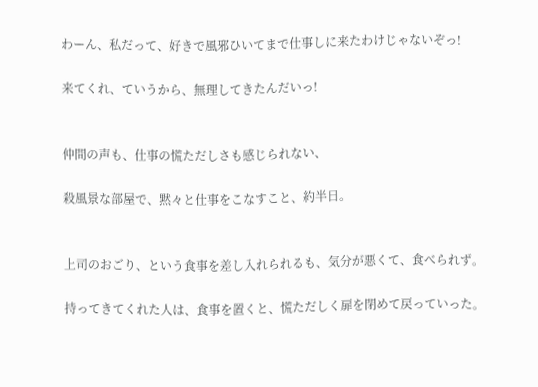わーん、私だって、好きで風邪ひいてまで仕事しに来たわけじゃないぞっ!

来てくれ、ていうから、無理してきたんだいっ!


仲間の声も、仕事の慌ただしさも感じられない、

殺風景な部屋で、黙々と仕事をこなすこと、約半日。


上司のおごり、という食事を差し入れられるも、気分が悪くて、食べられず。

持ってきてくれた人は、食事を置くと、慌ただしく扉を閉めて戻っていった。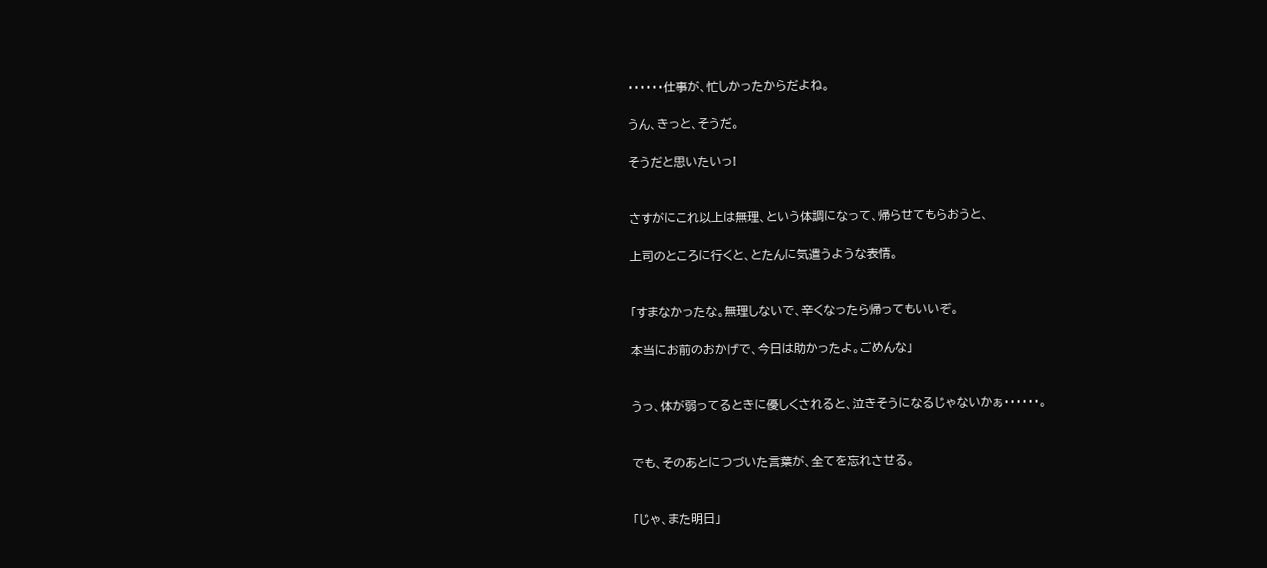・・・・・・仕事が、忙しかったからだよね。

うん、きっと、そうだ。

そうだと思いたいっ!


さすがにこれ以上は無理、という体調になって、帰らせてもらおうと、

上司のところに行くと、とたんに気遣うような表情。


「すまなかったな。無理しないで、辛くなったら帰ってもいいぞ。

本当にお前のおかげで、今日は助かったよ。ごめんな」


うっ、体が弱ってるときに優しくされると、泣きそうになるじゃないかぁ・・・・・・。


でも、そのあとにつづいた言葉が、全てを忘れさせる。


「じゃ、また明日」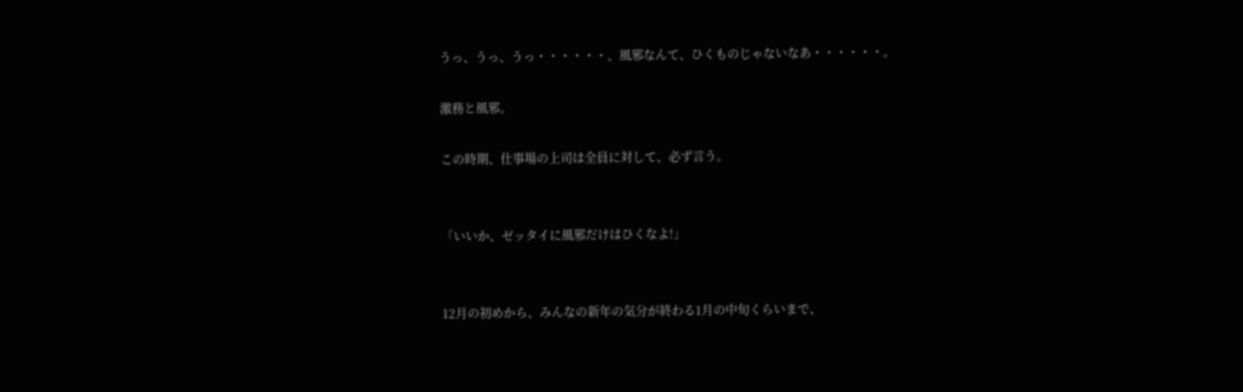うっ、うっ、うっ・・・・・・、風邪なんて、ひくものじゃないなあ・・・・・・。

激務と風邪。

この時期、仕事場の上司は全員に対して、必ず言う。


「いいか、ゼッタイに風邪だけはひくなよ!」


12月の初めから、みんなの新年の気分が終わる1月の中旬くらいまで、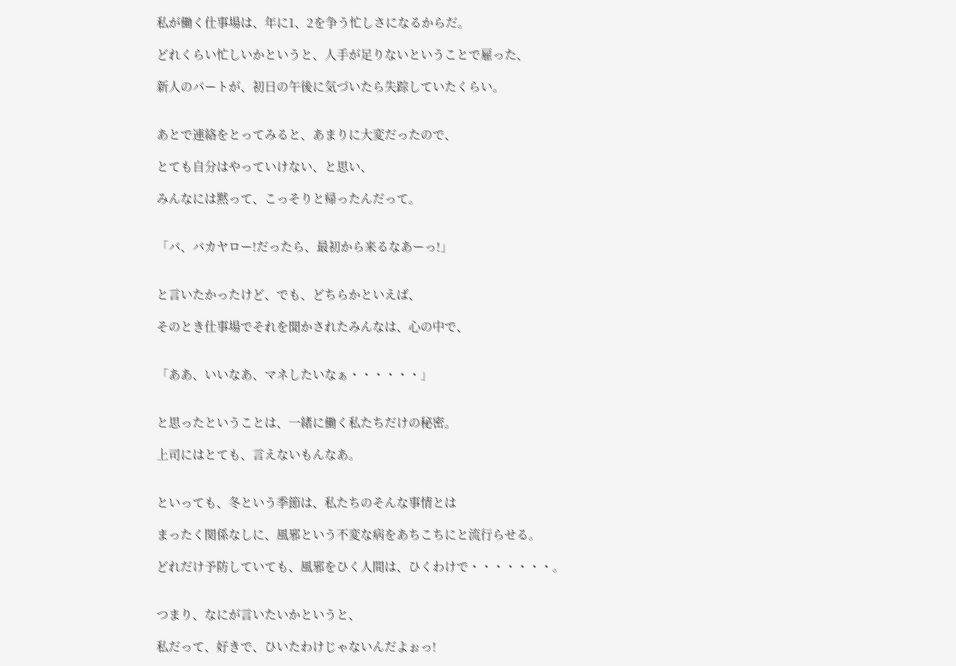私が働く仕事場は、年に1、2を争う忙しさになるからだ。

どれくらい忙しいかというと、人手が足りないということで雇った、

新人のパートが、初日の午後に気づいたら失踪していたくらい。


あとで連絡をとってみると、あまりに大変だったので、

とても自分はやっていけない、と思い、

みんなには黙って、こっそりと帰ったんだって。


「バ、バカヤロー!だったら、最初から来るなあーっ!」


と言いたかったけど、でも、どちらかといえば、

そのとき仕事場でそれを聞かされたみんなは、心の中で、


「ああ、いいなあ、マネしたいなぁ・・・・・・」


と思ったということは、一緒に働く私たちだけの秘密。

上司にはとても、言えないもんなあ。


といっても、冬という季節は、私たちのそんな事情とは

まったく関係なしに、風邪という不変な病をあちこちにと流行らせる。

どれだけ予防していても、風邪をひく人間は、ひくわけで・・・・・・・。


つまり、なにが言いたいかというと、

私だって、好きで、ひいたわけじゃないんだよぉっ!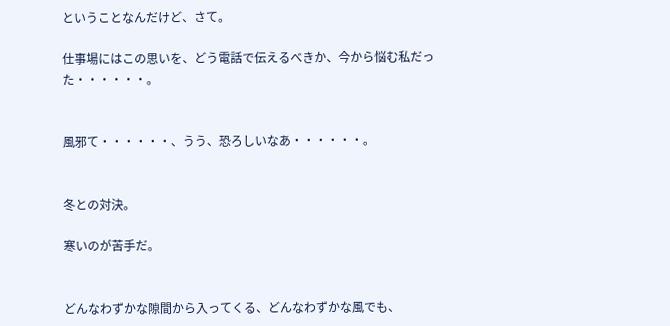ということなんだけど、さて。

仕事場にはこの思いを、どう電話で伝えるべきか、今から悩む私だった・・・・・・。


風邪て・・・・・・、うう、恐ろしいなあ・・・・・・。


冬との対決。

寒いのが苦手だ。


どんなわずかな隙間から入ってくる、どんなわずかな風でも、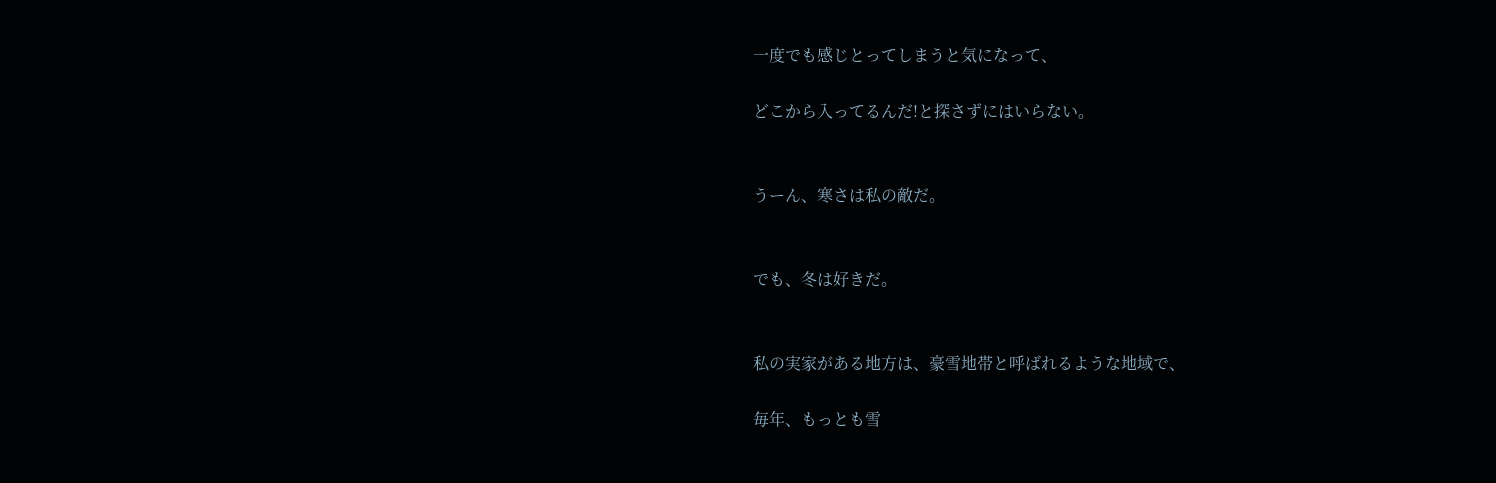一度でも感じとってしまうと気になって、

どこから入ってるんだ!と探さずにはいらない。


うーん、寒さは私の敵だ。


でも、冬は好きだ。


私の実家がある地方は、豪雪地帯と呼ばれるような地域で、

毎年、もっとも雪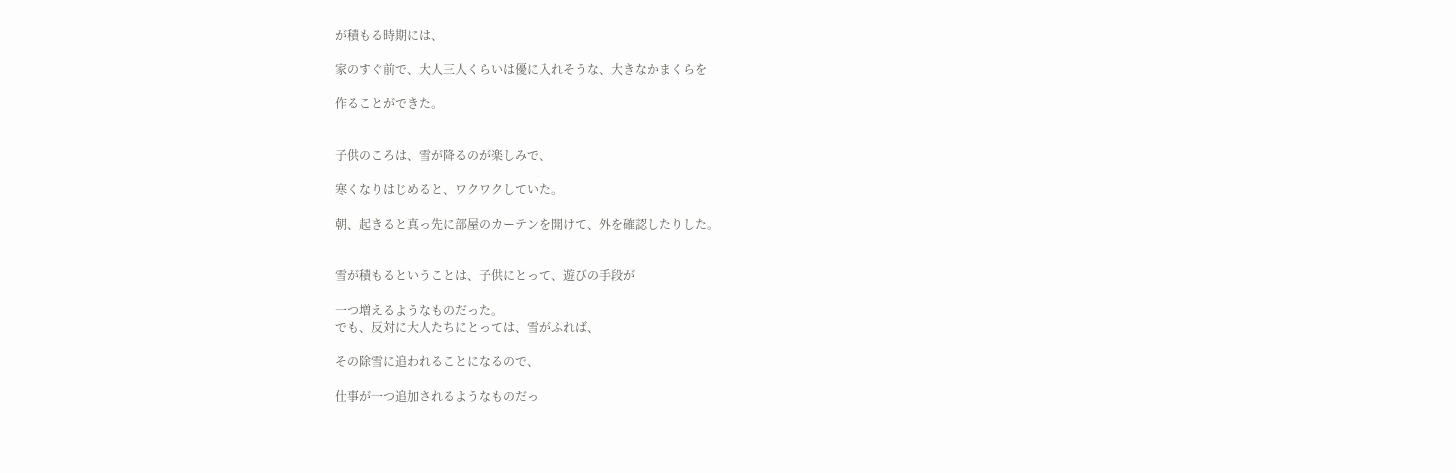が積もる時期には、

家のすぐ前で、大人三人くらいは優に入れそうな、大きなかまくらを

作ることができた。


子供のころは、雪が降るのが楽しみで、

寒くなりはじめると、ワクワクしていた。

朝、起きると真っ先に部屋のカーテンを開けて、外を確認したりした。


雪が積もるということは、子供にとって、遊びの手段が

一つ増えるようなものだった。
でも、反対に大人たちにとっては、雪がふれば、

その除雪に追われることになるので、

仕事が一つ追加されるようなものだっ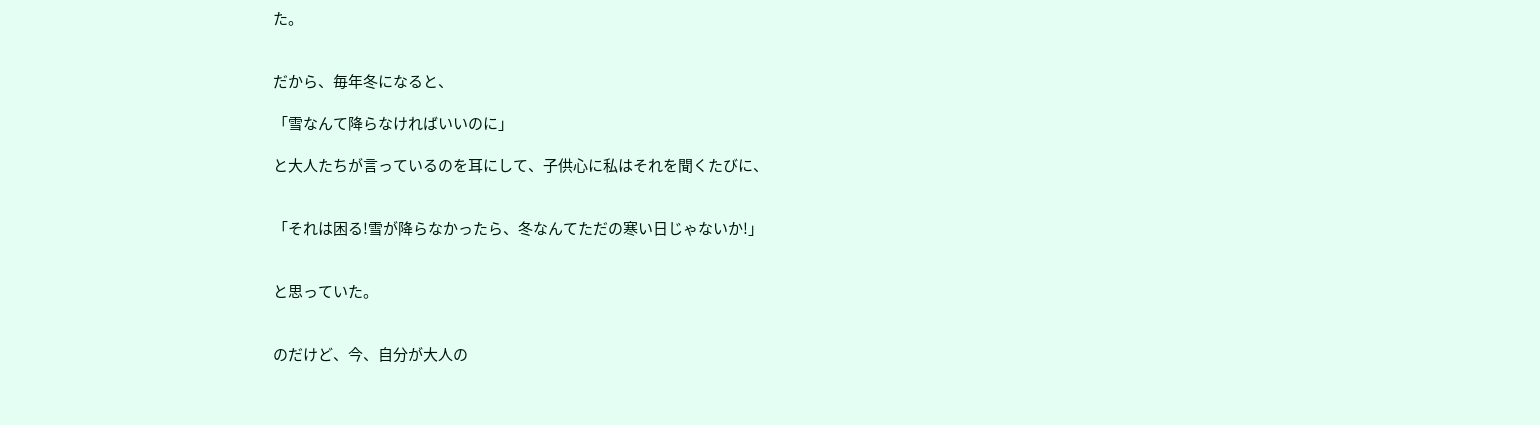た。


だから、毎年冬になると、

「雪なんて降らなければいいのに」

と大人たちが言っているのを耳にして、子供心に私はそれを聞くたびに、


「それは困る!雪が降らなかったら、冬なんてただの寒い日じゃないか!」


と思っていた。


のだけど、今、自分が大人の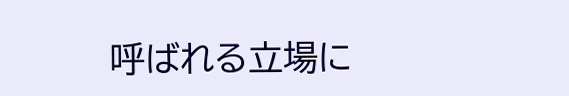呼ばれる立場に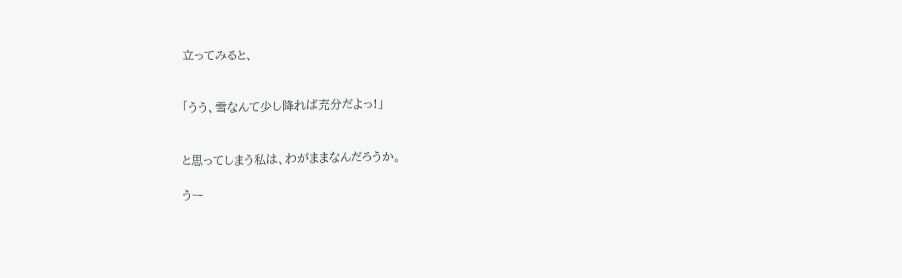立ってみると、


「うう、雪なんて少し降れば充分だよっ!」


と思ってしまう私は、わがままなんだろうか。

うー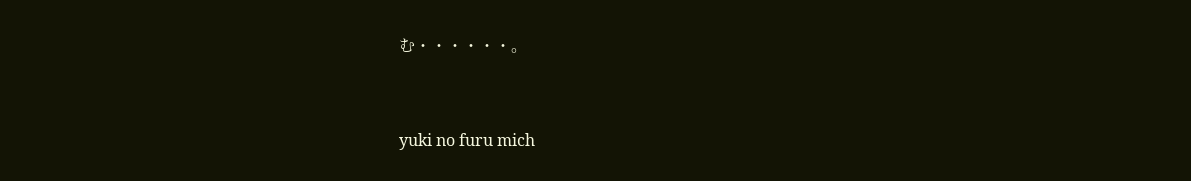む・・・・・・。



yuki no furu mich